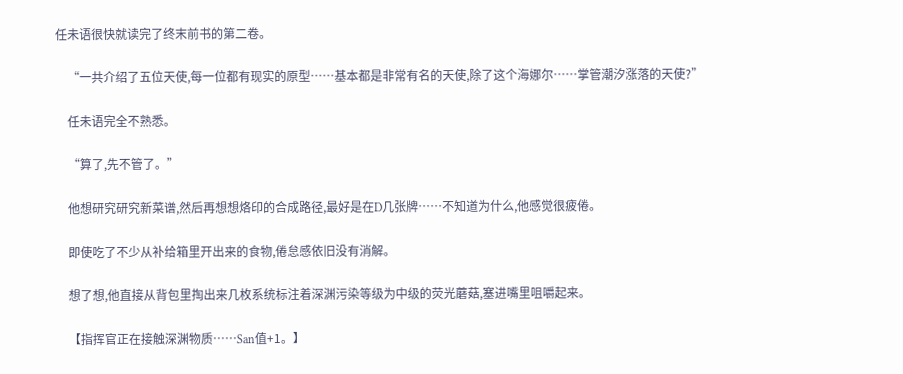任未语很快就读完了终末前书的第二卷。

    “一共介绍了五位天使,每一位都有现实的原型……基本都是非常有名的天使,除了这个海娜尔……掌管潮汐涨落的天使?”

    任未语完全不熟悉。

    “算了,先不管了。”

    他想研究研究新菜谱,然后再想想烙印的合成路径,最好是在D几张牌……不知道为什么,他感觉很疲倦。

    即使吃了不少从补给箱里开出来的食物,倦怠感依旧没有消解。

    想了想,他直接从背包里掏出来几枚系统标注着深渊污染等级为中级的荧光蘑菇,塞进嘴里咀嚼起来。

    【指挥官正在接触深渊物质……San值+1。】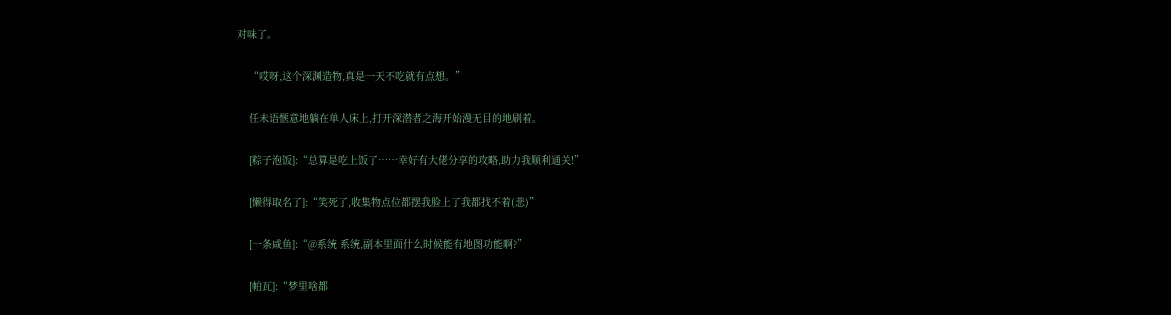对味了。

    “哎呀,这个深渊造物,真是一天不吃就有点想。”

    任未语惬意地躺在单人床上,打开深潜者之海开始漫无目的地刷着。

    [粽子泡饭]:“总算是吃上饭了……幸好有大佬分享的攻略,助力我顺利通关!”

    [懒得取名了]:“笑死了,收集物点位都摆我脸上了我都找不着(悲)”

    [一条咸鱼]:“@系统 系统,副本里面什么时候能有地图功能啊?”

    [帕瓦]:“梦里啥都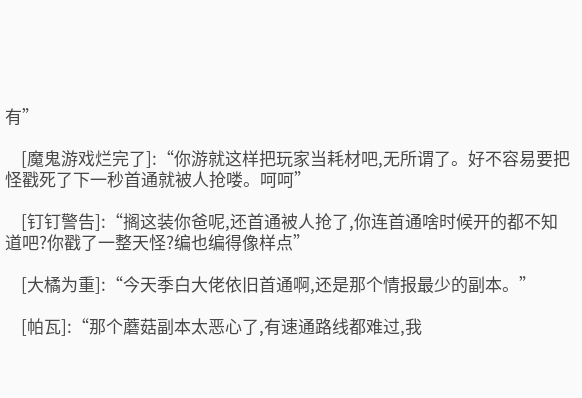有”

    [魔鬼游戏烂完了]:“你游就这样把玩家当耗材吧,无所谓了。好不容易要把怪戳死了下一秒首通就被人抢喽。呵呵”

    [钉钉警告]:“搁这装你爸呢,还首通被人抢了,你连首通啥时候开的都不知道吧?你戳了一整天怪?编也编得像样点”

    [大橘为重]:“今天季白大佬依旧首通啊,还是那个情报最少的副本。”

    [帕瓦]:“那个蘑菇副本太恶心了,有速通路线都难过,我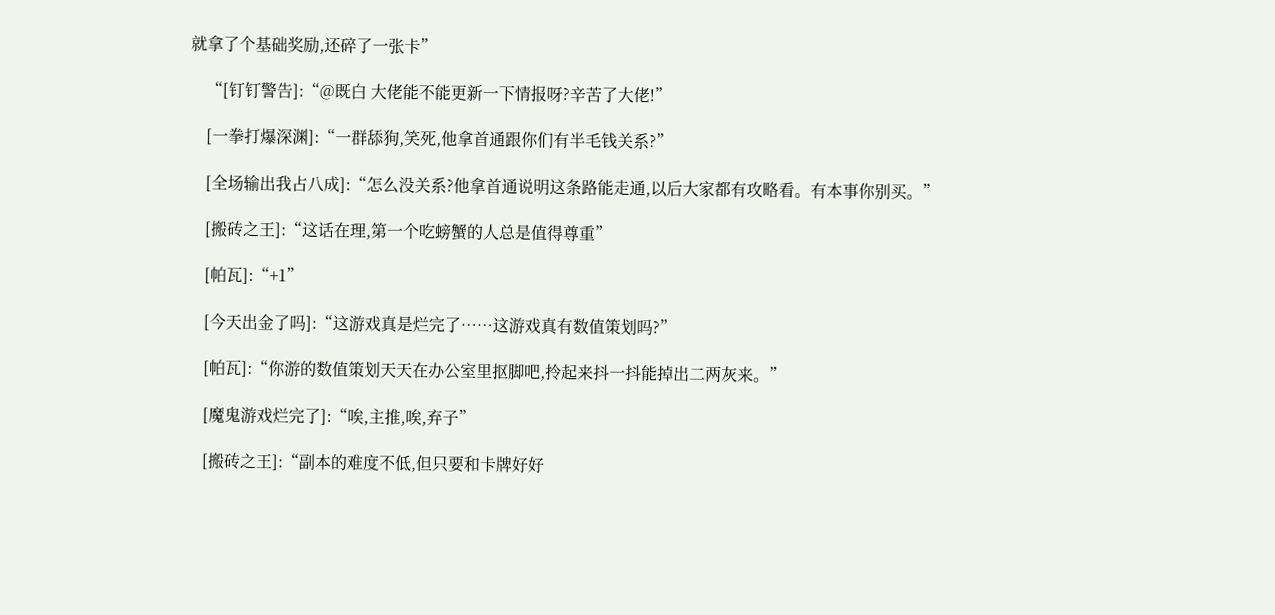就拿了个基础奖励,还碎了一张卡”

    “[钉钉警告]:“@既白 大佬能不能更新一下情报呀?辛苦了大佬!”

    [一拳打爆深渊]:“一群舔狗,笑死,他拿首通跟你们有半毛钱关系?”

    [全场输出我占八成]:“怎么没关系?他拿首通说明这条路能走通,以后大家都有攻略看。有本事你别买。”

    [搬砖之王]:“这话在理,第一个吃螃蟹的人总是值得尊重”

    [帕瓦]:“+1”

    [今天出金了吗]:“这游戏真是烂完了……这游戏真有数值策划吗?”

    [帕瓦]:“你游的数值策划天天在办公室里抠脚吧,拎起来抖一抖能掉出二两灰来。”

    [魔鬼游戏烂完了]:“唉,主推,唉,弃子”

    [搬砖之王]:“副本的难度不低,但只要和卡牌好好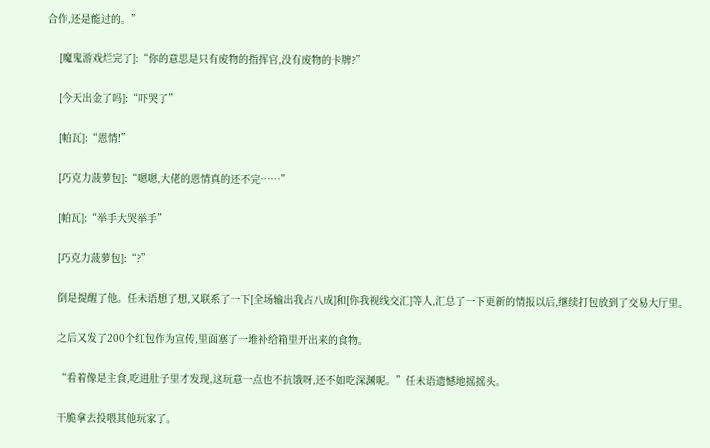合作,还是能过的。”

    [魔鬼游戏烂完了]:“你的意思是只有废物的指挥官,没有废物的卡牌?”

    [今天出金了吗]:“吓哭了”

    [帕瓦]:“恩情!”

    [巧克力菠萝包]:“嗯嗯,大佬的恩情真的还不完……”

    [帕瓦]:“举手大哭举手”

    [巧克力菠萝包]:“?”

    倒是提醒了他。任未语想了想,又联系了一下[全场输出我占八成]和[你我视线交汇]等人,汇总了一下更新的情报以后,继续打包放到了交易大厅里。

    之后又发了200个红包作为宣传,里面塞了一堆补给箱里开出来的食物。

    “看着像是主食,吃进肚子里才发现,这玩意一点也不抗饿呀,还不如吃深渊呢。”任未语遗憾地摇摇头。

    干脆拿去投喂其他玩家了。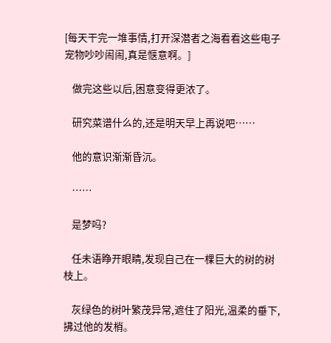[每天干完一堆事情,打开深潜者之海看看这些电子宠物吵吵闹闹,真是惬意啊。]

    做完这些以后,困意变得更浓了。

    研究菜谱什么的,还是明天早上再说吧……

    他的意识渐渐昏沉。

    ……

    是梦吗?

    任未语睁开眼睛,发现自己在一棵巨大的树的树枝上。

    灰绿色的树叶繁茂异常,遮住了阳光,温柔的垂下,拂过他的发梢。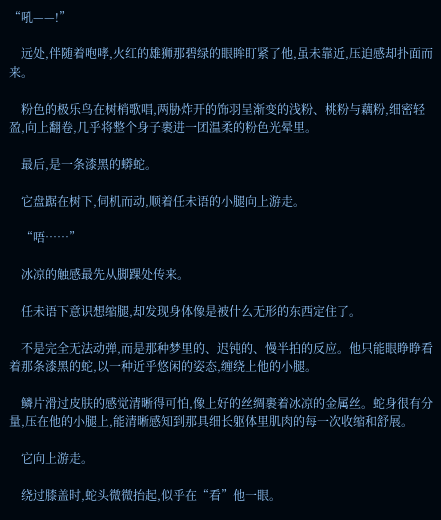“吼——!”

    远处,伴随着咆哮,火红的雄狮那碧绿的眼眸盯紧了他,虽未靠近,压迫感却扑面而来。

    粉色的极乐鸟在树梢歌唱,两胁炸开的饰羽呈渐变的浅粉、桃粉与藕粉,细密轻盈,向上翻卷,几乎将整个身子裹进一团温柔的粉色光晕里。

    最后,是一条漆黑的蟒蛇。

    它盘踞在树下,伺机而动,顺着任未语的小腿向上游走。

    “唔……”

    冰凉的触感最先从脚踝处传来。

    任未语下意识想缩腿,却发现身体像是被什么无形的东西定住了。

    不是完全无法动弹,而是那种梦里的、迟钝的、慢半拍的反应。他只能眼睁睁看着那条漆黑的蛇,以一种近乎悠闲的姿态,缠绕上他的小腿。

    鳞片滑过皮肤的感觉清晰得可怕,像上好的丝绸裹着冰凉的金属丝。蛇身很有分量,压在他的小腿上,能清晰感知到那具细长躯体里肌肉的每一次收缩和舒展。

    它向上游走。

    绕过膝盖时,蛇头微微抬起,似乎在“看”他一眼。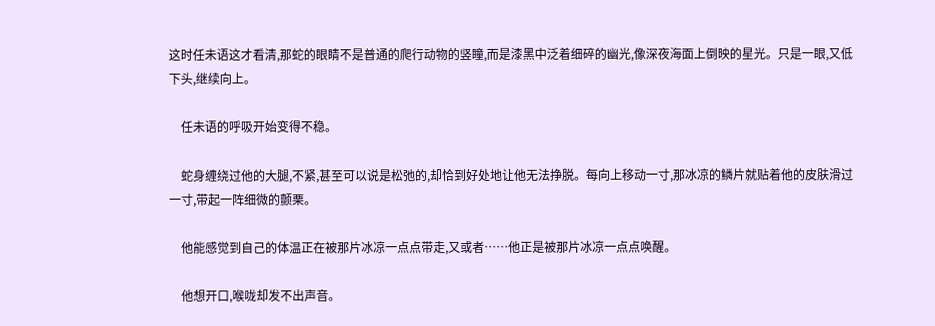这时任未语这才看清,那蛇的眼睛不是普通的爬行动物的竖瞳,而是漆黑中泛着细碎的幽光,像深夜海面上倒映的星光。只是一眼,又低下头,继续向上。

    任未语的呼吸开始变得不稳。

    蛇身缠绕过他的大腿,不紧,甚至可以说是松弛的,却恰到好处地让他无法挣脱。每向上移动一寸,那冰凉的鳞片就贴着他的皮肤滑过一寸,带起一阵细微的颤栗。

    他能感觉到自己的体温正在被那片冰凉一点点带走,又或者……他正是被那片冰凉一点点唤醒。

    他想开口,喉咙却发不出声音。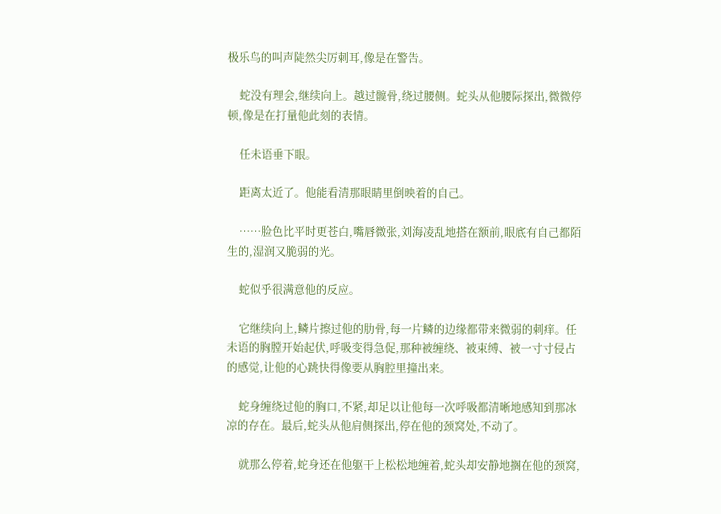极乐鸟的叫声陡然尖厉刺耳,像是在警告。

    蛇没有理会,继续向上。越过髋骨,绕过腰侧。蛇头从他腰际探出,微微停顿,像是在打量他此刻的表情。

    任未语垂下眼。

    距离太近了。他能看清那眼睛里倒映着的自己。

    ……脸色比平时更苍白,嘴唇微张,刘海凌乱地搭在额前,眼底有自己都陌生的,湿润又脆弱的光。

    蛇似乎很满意他的反应。

    它继续向上,鳞片擦过他的肋骨,每一片鳞的边缘都带来微弱的刺痒。任未语的胸膛开始起伏,呼吸变得急促,那种被缠绕、被束缚、被一寸寸侵占的感觉,让他的心跳快得像要从胸腔里撞出来。

    蛇身缠绕过他的胸口,不紧,却足以让他每一次呼吸都清晰地感知到那冰凉的存在。最后,蛇头从他肩侧探出,停在他的颈窝处,不动了。

    就那么停着,蛇身还在他躯干上松松地缠着,蛇头却安静地搁在他的颈窝,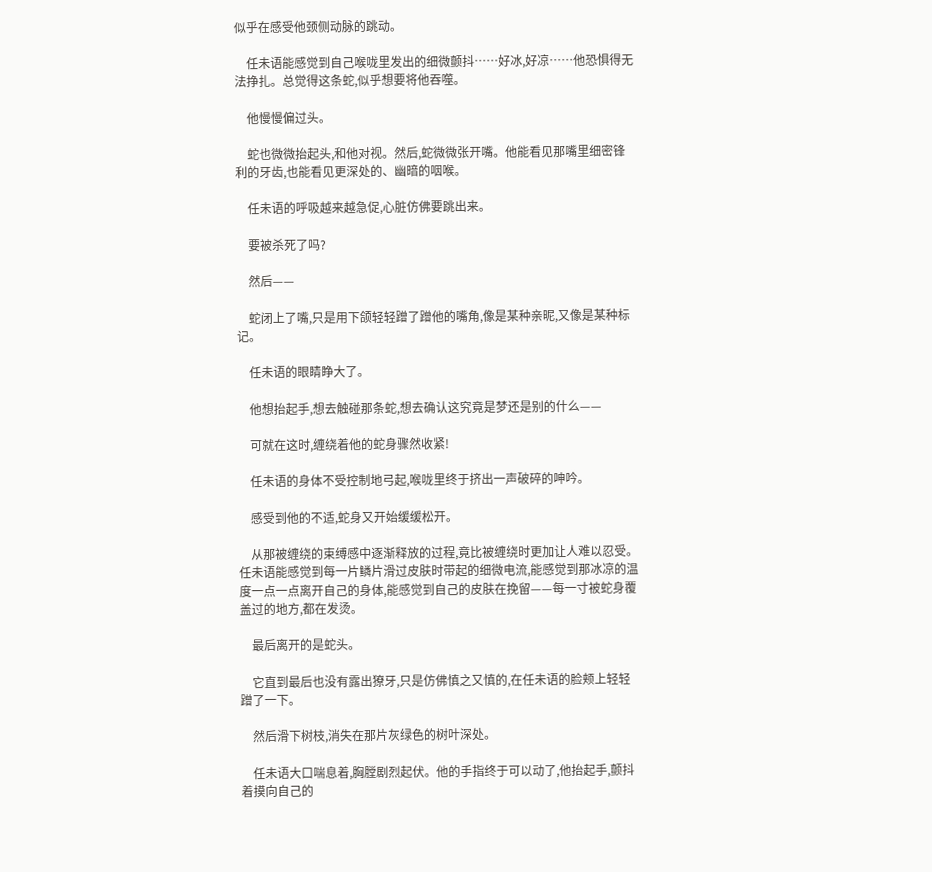似乎在感受他颈侧动脉的跳动。

    任未语能感觉到自己喉咙里发出的细微颤抖……好冰,好凉……他恐惧得无法挣扎。总觉得这条蛇,似乎想要将他吞噬。

    他慢慢偏过头。

    蛇也微微抬起头,和他对视。然后,蛇微微张开嘴。他能看见那嘴里细密锋利的牙齿,也能看见更深处的、幽暗的咽喉。

    任未语的呼吸越来越急促,心脏仿佛要跳出来。

    要被杀死了吗?

    然后——

    蛇闭上了嘴,只是用下颌轻轻蹭了蹭他的嘴角,像是某种亲昵,又像是某种标记。

    任未语的眼睛睁大了。

    他想抬起手,想去触碰那条蛇,想去确认这究竟是梦还是别的什么——

    可就在这时,缠绕着他的蛇身骤然收紧!

    任未语的身体不受控制地弓起,喉咙里终于挤出一声破碎的呻吟。

    感受到他的不适,蛇身又开始缓缓松开。

    从那被缠绕的束缚感中逐渐释放的过程,竟比被缠绕时更加让人难以忍受。任未语能感觉到每一片鳞片滑过皮肤时带起的细微电流,能感觉到那冰凉的温度一点一点离开自己的身体,能感觉到自己的皮肤在挽留——每一寸被蛇身覆盖过的地方,都在发烫。

    最后离开的是蛇头。

    它直到最后也没有露出獠牙,只是仿佛慎之又慎的,在任未语的脸颊上轻轻蹭了一下。

    然后滑下树枝,消失在那片灰绿色的树叶深处。

    任未语大口喘息着,胸膛剧烈起伏。他的手指终于可以动了,他抬起手,颤抖着摸向自己的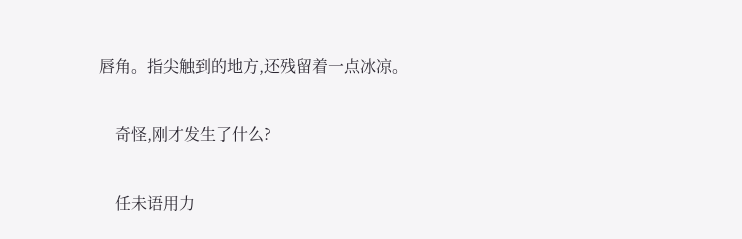唇角。指尖触到的地方,还残留着一点冰凉。

    奇怪,刚才发生了什么?

    任未语用力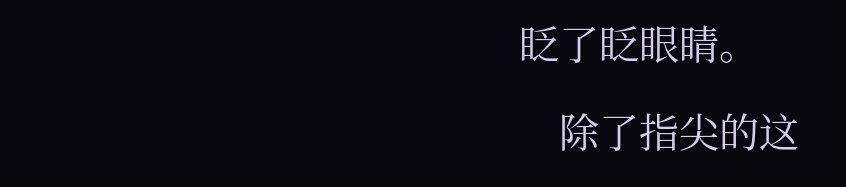眨了眨眼睛。

    除了指尖的这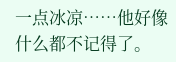一点冰凉……他好像什么都不记得了。